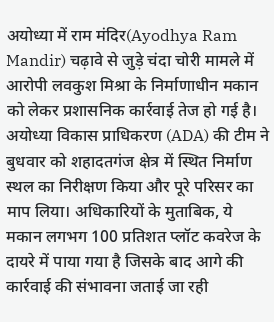अयोध्या में राम मंदिर(Ayodhya Ram Mandir) चढ़ावे से जुड़े चंदा चोरी मामले में आरोपी लवकुश मिश्रा के निर्माणाधीन मकान को लेकर प्रशासनिक कार्रवाई तेज हो गई है। अयोध्या विकास प्राधिकरण (ADA) की टीम ने बुधवार को शहादतगंज क्षेत्र में स्थित निर्माण स्थल का निरीक्षण किया और पूरे परिसर का माप लिया। अधिकारियों के मुताबिक, ये मकान लगभग 100 प्रतिशत प्लॉट कवरेज के दायरे में पाया गया है जिसके बाद आगे की कार्रवाई की संभावना जताई जा रही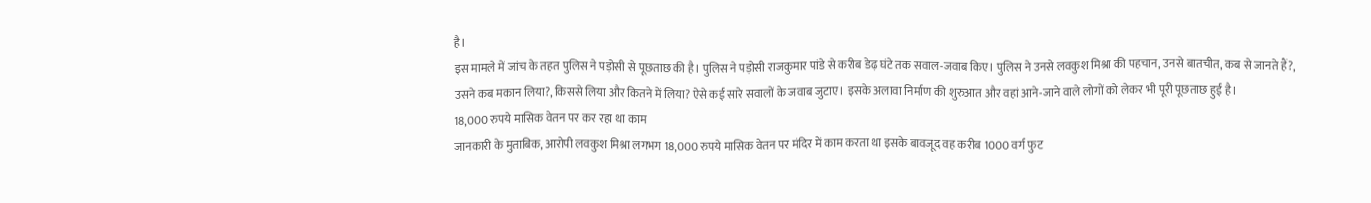है।
इस मामले में जांच के तहत पुलिस ने पड़ोसी से पूछताछ की है। पुलिस ने पड़ोसी राजकुमार पांडे से करीब डेढ़ घंटे तक सवाल-जवाब किए। पुलिस ने उनसे लवकुश मिश्रा की पहचान, उनसे बातचीत, कब से जानते हैं?, उसने कब मकान लिया?, किससे लिया और कितने में लिया? ऐसे कई सारे सवालों के जवाब जुटाए। इसके अलावा निर्माण की शुरुआत और वहां आने-जाने वाले लोगों को लेकर भी पूरी पूछताछ हुई है।
18,000 रुपये मासिक वेतन पर कर रहा था काम
जानकारी के मुताबिक, आरोपी लवकुश मिश्रा लगभग 18,000 रुपये मासिक वेतन पर मंदिर में काम करता था इसके बावजूद वह करीब 1000 वर्ग फुट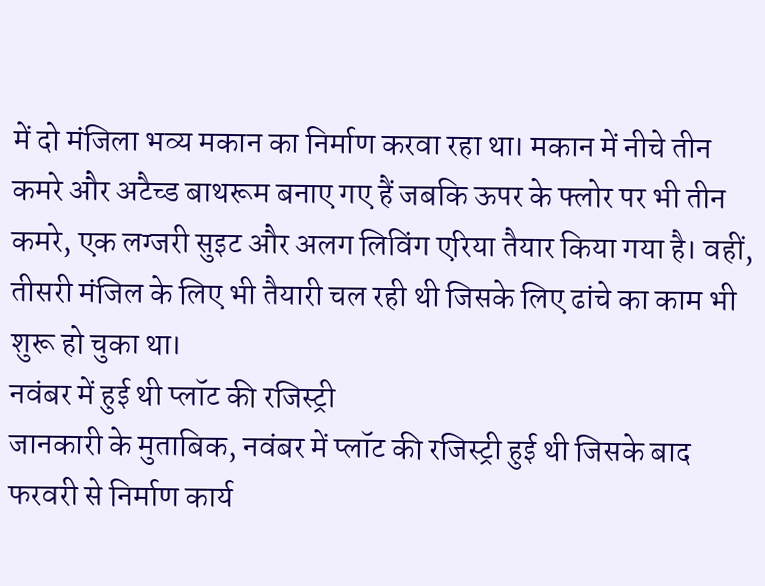में दो मंजिला भव्य मकान का निर्माण करवा रहा था। मकान में नीचे तीन कमरे और अटैच्ड बाथरूम बनाए गए हैं जबकि ऊपर के फ्लोर पर भी तीन कमरे, एक लग्जरी सुइट और अलग लिविंग एरिया तैयार किया गया है। वहीं, तीसरी मंजिल के लिए भी तैयारी चल रही थी जिसके लिए ढांचे का काम भी शुरू हो चुका था।
नवंबर में हुई थी प्लॉट की रजिस्ट्री
जानकारी के मुताबिक, नवंबर में प्लॉट की रजिस्ट्री हुई थी जिसके बाद फरवरी से निर्माण कार्य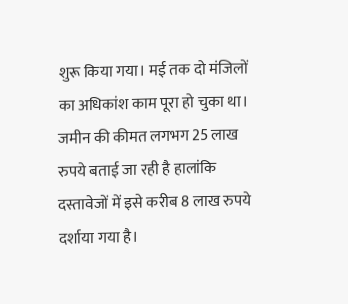शुरू किया गया। मई तक दो मंजिलों का अधिकांश काम पूरा हो चुका था। जमीन की कीमत लगभग 25 लाख रुपये बताई जा रही है हालांकि दस्तावेजों में इसे करीब 8 लाख रुपये दर्शाया गया है।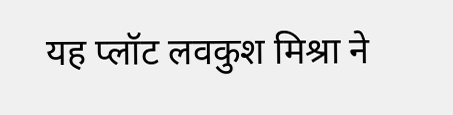यह प्लॉट लवकुश मिश्रा ने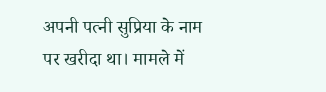अपनी पत्नी सुप्रिया के नाम पर खरीदा था। मामले में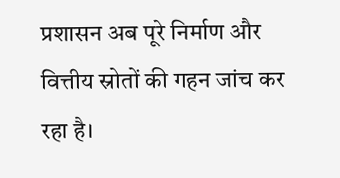प्रशासन अब पूरे निर्माण और वित्तीय स्रोतों की गहन जांच कर रहा है।